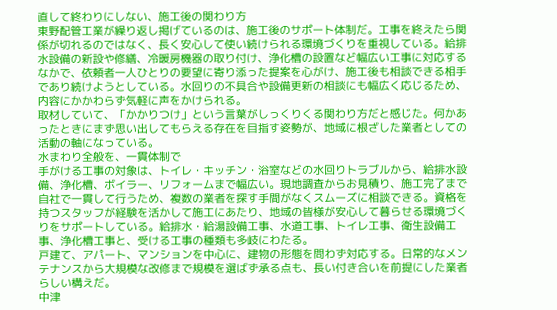直して終わりにしない、施工後の関わり方
東野配管工業が繰り返し掲げているのは、施工後のサポート体制だ。工事を終えたら関係が切れるのではなく、長く安心して使い続けられる環境づくりを重視している。給排水設備の新設や修繕、冷暖房機器の取り付け、浄化槽の設置など幅広い工事に対応するなかで、依頼者一人ひとりの要望に寄り添った提案を心がけ、施工後も相談できる相手であり続けようとしている。水回りの不具合や設備更新の相談にも幅広く応じるため、内容にかかわらず気軽に声をかけられる。
取材していて、「かかりつけ」という言葉がしっくりくる関わり方だと感じた。何かあったときにまず思い出してもらえる存在を目指す姿勢が、地域に根ざした業者としての活動の軸になっている。
水まわり全般を、一貫体制で
手がける工事の対象は、トイレ・キッチン・浴室などの水回りトラブルから、給排水設備、浄化槽、ボイラー、リフォームまで幅広い。現地調査からお見積り、施工完了まで自社で一貫して行うため、複数の業者を探す手間がなくスムーズに相談できる。資格を持つスタッフが経験を活かして施工にあたり、地域の皆様が安心して暮らせる環境づくりをサポートしている。給排水・給湯設備工事、水道工事、トイレ工事、衛生設備工事、浄化槽工事と、受ける工事の種類も多岐にわたる。
戸建て、アパート、マンションを中心に、建物の形態を問わず対応する。日常的なメンテナンスから大規模な改修まで規模を選ばず承る点も、長い付き合いを前提にした業者らしい構えだ。
中津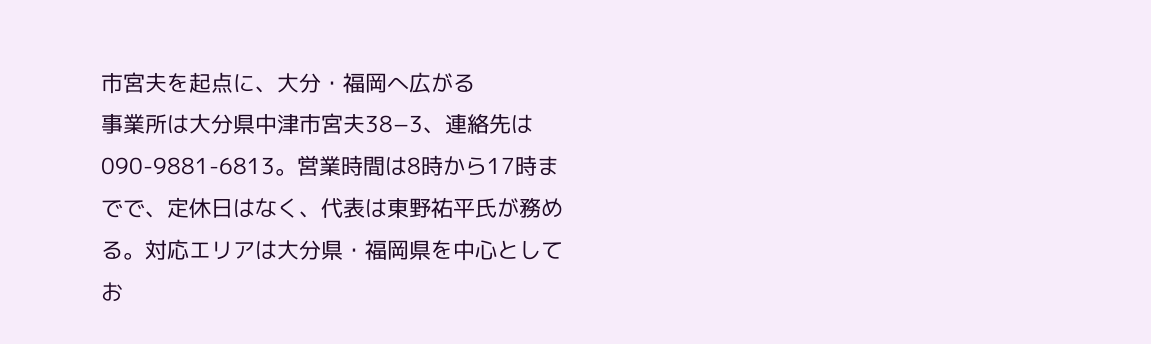市宮夫を起点に、大分・福岡へ広がる
事業所は大分県中津市宮夫38−3、連絡先は090-9881-6813。営業時間は8時から17時までで、定休日はなく、代表は東野祐平氏が務める。対応エリアは大分県・福岡県を中心としてお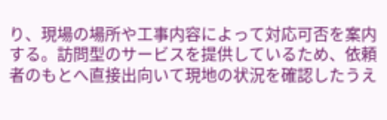り、現場の場所や工事内容によって対応可否を案内する。訪問型のサービスを提供しているため、依頼者のもとへ直接出向いて現地の状況を確認したうえ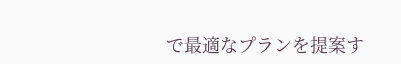で最適なプランを提案す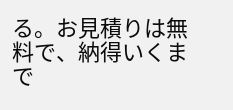る。お見積りは無料で、納得いくまで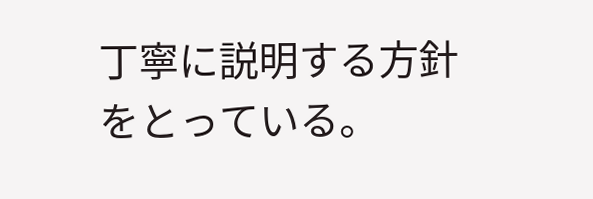丁寧に説明する方針をとっている。